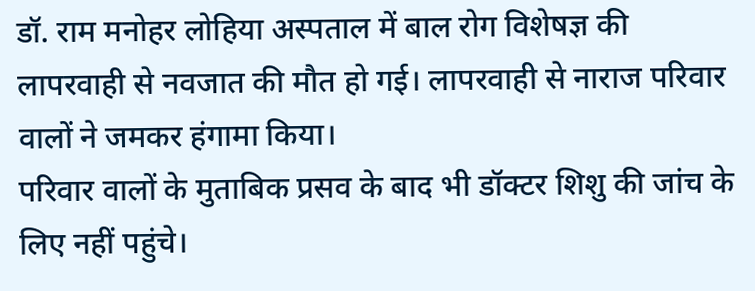डॉ. राम मनोहर लोहिया अस्पताल में बाल रोग विशेषज्ञ की लापरवाही से नवजात की मौत हो गई। लापरवाही से नाराज परिवार वालों ने जमकर हंगामा किया।
परिवार वालों के मुताबिक प्रसव के बाद भी डॉक्टर शिशु की जांच के लिए नहीं पहुंचे।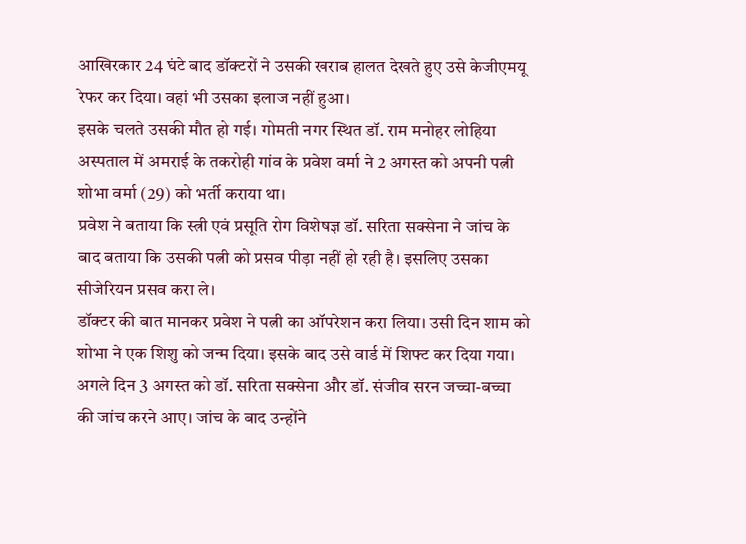आखिरकार 24 घंटे बाद डॉक्टरों ने उसकी खराब हालत देखते हुए उसे केजीएमयू रेफर कर दिया। वहां भी उसका इलाज नहीं हुआ।
इसके चलते उसकी मौत हो गई। गोमती नगर स्थित डॉ. राम मनोहर लोहिया अस्पताल में अमराई के तकरोही गांव के प्रवेश वर्मा ने 2 अगस्त को अपनी पत्नी शोभा वर्मा (29) को भर्ती कराया था।
प्रवेश ने बताया कि स्त्री एवं प्रसूति रोग विशेषज्ञ डॉ. सरिता सक्सेना ने जांच के बाद बताया कि उसकी पत्नी को प्रसव पीड़ा नहीं हो रही है। इसलिए उसका सीजेरियन प्रसव करा ले।
डॉक्टर की बात मानकर प्रवेश ने पत्नी का ऑपरेशन करा लिया। उसी दिन शाम को शोभा ने एक शिशु को जन्म दिया। इसके बाद उसे वार्ड में शिफ्ट कर दिया गया।
अगले दिन 3 अगस्त को डॉ. सरिता सक्सेना और डॉ. संजीव सरन जच्चा-बच्चा की जांच करने आए। जांच के बाद उन्होंने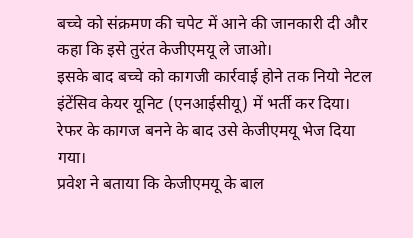बच्चे को संक्रमण की चपेट में आने की जानकारी दी और कहा कि इसे तुरंत केजीएमयू ले जाओ।
इसके बाद बच्चे को कागजी कार्रवाई होने तक नियो नेटल इंटेंसिव केयर यूनिट (एनआईसीयू) में भर्ती कर दिया। रेफर के कागज बनने के बाद उसे केजीएमयू भेज दिया गया।
प्रवेश ने बताया कि केजीएमयू के बाल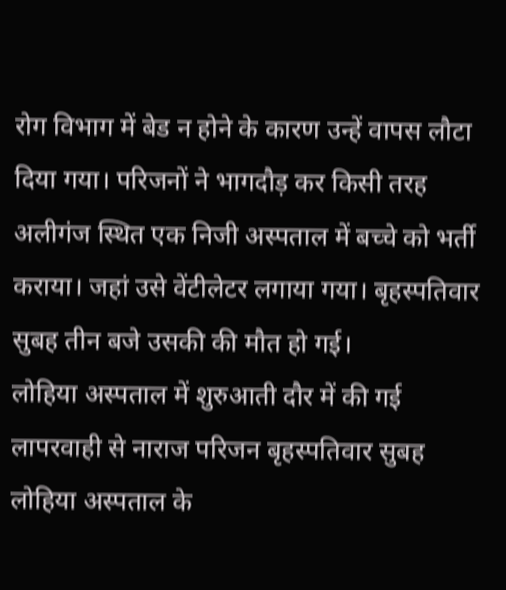रोग विभाग में बेड न होने के कारण उन्हें वापस लौटा दिया गया। परिजनों ने भागदौड़ कर किसी तरह अलीगंज स्थित एक निजी अस्पताल में बच्चे को भर्ती कराया। जहां उसे वेंटीलेटर लगाया गया। बृहस्पतिवार सुबह तीन बजे उसकी की मौत हो गई।
लोहिया अस्पताल में शुरुआती दौर में की गई लापरवाही से नाराज परिजन बृहस्पतिवार सुबह लोहिया अस्पताल के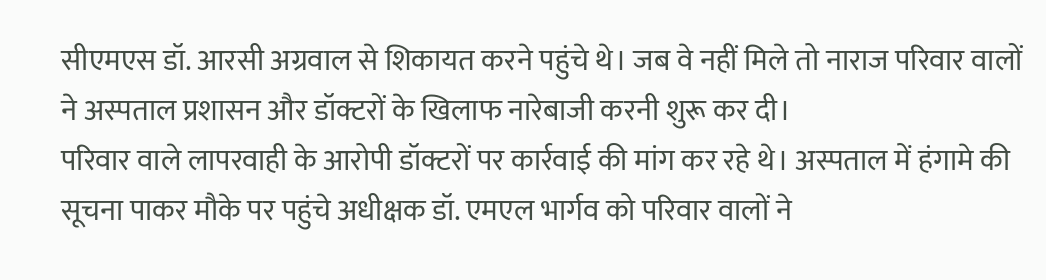सीएमएस डॉ. आरसी अग्रवाल से शिकायत करने पहुंचे थे। जब वे नहीं मिले तो नाराज परिवार वालों ने अस्पताल प्रशासन और डॉक्टरों के खिलाफ नारेबाजी करनी शुरू कर दी।
परिवार वाले लापरवाही के आरोपी डॉक्टरों पर कार्रवाई की मांग कर रहे थे। अस्पताल में हंगामे की सूचना पाकर मौके पर पहुंचे अधीक्षक डॉ. एमएल भार्गव को परिवार वालों ने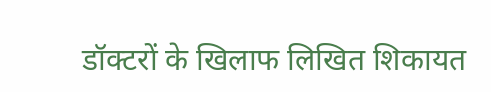डॉक्टरों के खिलाफ लिखित शिकायत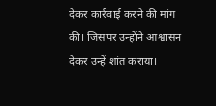देकर कार्रवाई करने की मांग की। जिसपर उन्होंने आश्वासन देकर उन्हें शांत कराया।